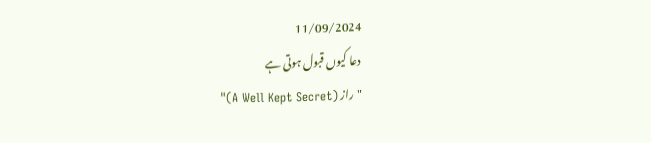11/09/2024
دعا کیوں قبول ہوتی ہے
"راز (A Well Kept Secret)"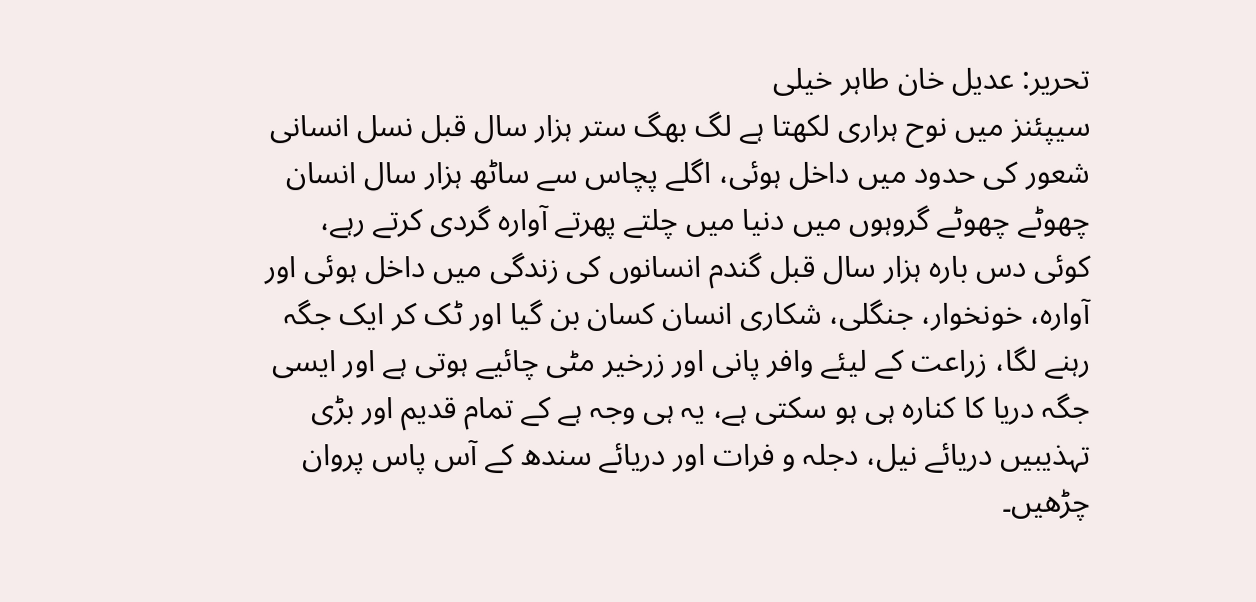تحریر: عدیل خان طاہر خیلی
سیپئنز میں نوح ہراری لکھتا ہے لگ بھگ ستر ہزار سال قبل نسل انسانی شعور کی حدود میں داخل ہوئی، اگلے پچاس سے ساٹھ ہزار سال انسان چھوٹے چھوٹے گروہوں میں دنیا میں چلتے پھرتے آوارہ گردی کرتے رہے، کوئی دس بارہ ہزار سال قبل گندم انسانوں کی زندگی میں داخل ہوئی اور آوارہ، خونخوار، جنگلی، شکاری انسان کسان بن گیا اور ٹک کر ایک جگہ رہنے لگا، زراعت کے لیئے وافر پانی اور زرخیر مٹی چائیے ہوتی ہے اور ایسی جگہ دریا کا کنارہ ہی ہو سکتی ہے، یہ ہی وجہ ہے کے تمام قدیم اور بڑی تہذیبیں دریائے نیل، دجلہ و فرات اور دریائے سندھ کے آس پاس پروان چڑھیں۔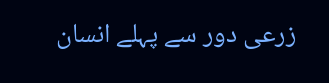زرعی دور سے پہلے انسان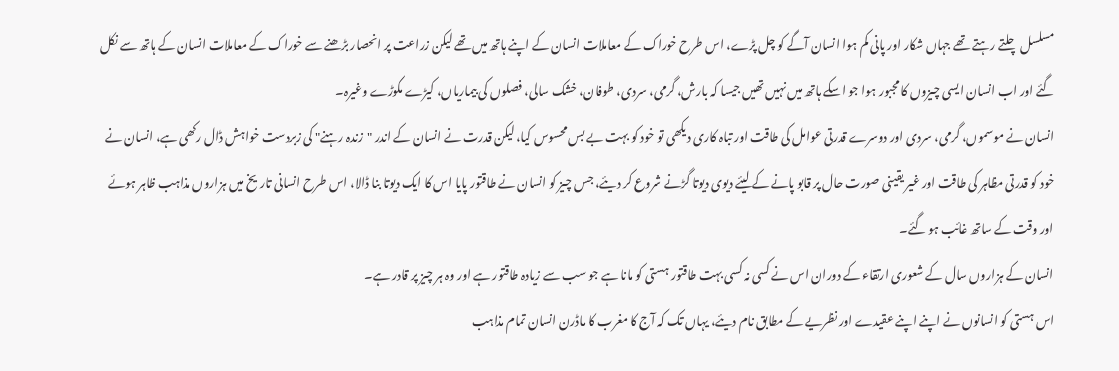مسلسل چلتے رہتے تھے جہاں شکار اور پانی کم ہوا انسان آگے کو چل پڑے، اس طرح خوراک کے معاملات انسان کے اپنے ہاتھ میں تھے لیکن زراعت پر انحصار بڑھنے سے خوراک کے معاملات انسان کے ہاتھ سے نکل گئے اور اب انسان ایسی چیزوں کا مجبور ہوا جو اسکے ہاتھ میں نہیں تھیں جیسا کہ بارش، گرمی، سردی، طوفان، خشک سالی، فصلوں کی بیماریاں، کیڑے مکوڑے وغیرہ۔
انسان نے موسموں، گرمی، سردی اور دوسرے قدرتی عوامل کی طاقت اور تباہ کاری دیکھی تو خود کو بہت بے بس محسوس کیا، لیکن قدرت نے انسان کے اندر "زندہ رہنے" کی زبردست خواہش ڈال رکھی ہے، انسان نے خود کو قدرتی مظاہر کی طاقت اور غیر یقینی صورت حال پر قابو پانے کے لیئے دیوی دیوتا گڑنے شروع کر دیئے، جس چیز کو انسان نے طاقتور پایا اس کا ایک دیوتا بنا ڈالا، اس طرح انسانی تاریخ میں ہزاروں مذاہب ظاہر ہوئے اور وقت کے ساتھ غائب ہو گئے۔
انسان کے ہزاروں سال کے شعوری ارتقاء کے دوران اس نے کسی نہ کسی بہت طاقتور ہستی کو مانا ہے جو سب سے زیادہ طاقتور ہے اور وہ ہر چیز پر قادر ہے۔
اس ہستی کو انسانوں نے اپنے اپنے عقیدے اور نظریے کے مطابق نام دیئے، یہاں تک کہ آج کا مغرب کا ماڈرن انسان تمام مذاہب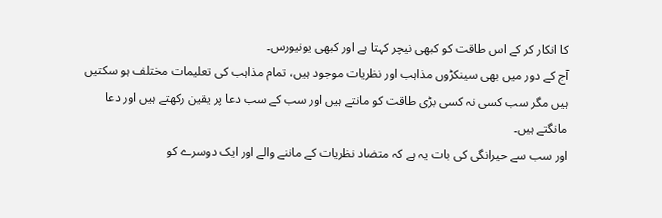کا انکار کر کے اس طاقت کو کبھی نیچر کہتا ہے اور کبھی یونیورس۔
آج کے دور میں بھی سینکڑوں مذاہب اور نظریات موجود ہیں، تمام مذاہب کی تعلیمات مختلف ہو سکتیں ہیں مگر سب کسی نہ کسی بڑی طاقت کو مانتے ہیں اور سب کے سب دعا پر یقین رکھتے ہیں اور دعا مانگتے ہیں۔
اور سب سے حیرانگی کی بات یہ ہے کہ متضاد نظریات کے ماننے والے اور ایک دوسرے کو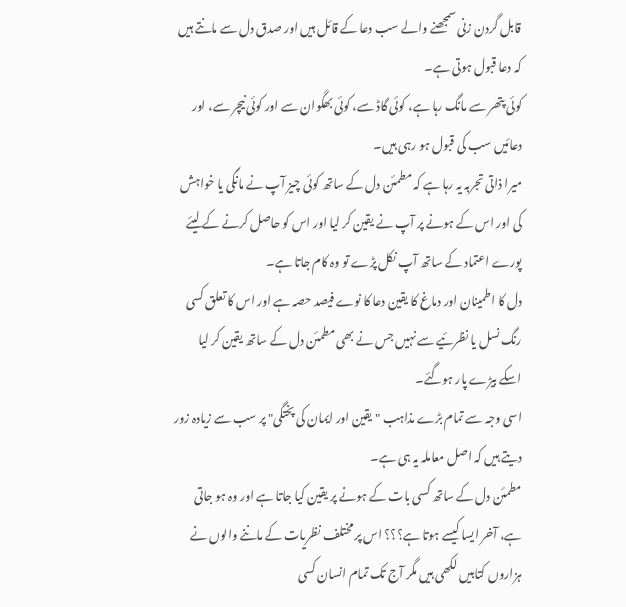قابل گردن زنی سمجھنے والے سب دعا کے قائل ہیں اور صدق دل سے مانتے ہیں کہ دعا قبول ہوتی ہے۔
کوئی پتھر سے مانگ رہا ہے، کوئی گاڈ سے، کوئی بھگوان سے اور کوئی نیچر سے، اور دعائیں سب کی قبول ہو رہی ہیں۔
میرا ذاتی تجربہ یہ رہا ہے کہ مطمئن دل کے ساتھ کوئی چیز آپ نے مانگی یا خواہش کی اور اس کے ہونے پر آپ نے یقین کر لیا اور اس کو حاصل کرنے کے لیئے پورے اعتماد کے ساتھ آپ نکل پڑے تو وہ کام جاتا ہے۔
دل کا اطمینان اور دماغ کا یقین دعا کا نوے فیصد حصہ ہے اور اس کا تعلق کسی رنگ نسل یا نظرئیے سے نہیں جس نے بھی مطمئن دل کے ساتھ یقین کر لیا اسکے بیڑے پار ہوگئے۔
اسی وجہ سے تمام بڑے مذاہب "یقین اور ایمان کی پختگی" پر سب سے زیادہ زور دیتے ہیں کہ اصل معاملہ یہ ہی ہے۔
مطمئن دل کے ساتھ کسی بات کے ہونے پر یقین کیا جاتا ہے اور وہ ہو جاتی ہے، آخر ایسا کیسے ہوتا ہے؟؟؟ اس پر مختلف نظریات کے ماننے والوں نے ہزاروں کتابیں لکھی ہیں مگر آج تک تمام انسان کسی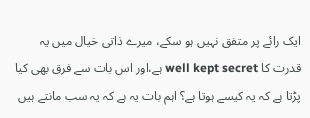ایک رائے پر متفق نہیں ہو سکے، میرے ذاتی خیال میں یہ قدرت کا well kept secret ہے،اور اس بات سے فرق بھی کیا پڑتا ہے کہ یہ کیسے ہوتا ہے؟ اہم بات یہ ہے کہ یہ سب مانتے ہیں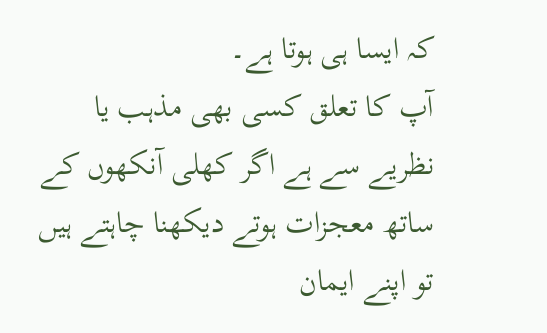کہ ایسا ہی ہوتا ہے۔
آپ کا تعلق کسی بھی مذہب یا نظریے سے ہے اگر کھلی آنکھوں کے ساتھ معجزات ہوتے دیکھنا چاہتے ہیں تو اپنے ایمان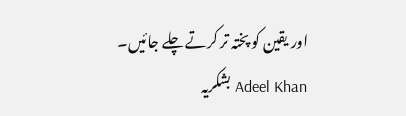اور یقین کو پختہ تر کرتے چلے جائیں۔
Adeel Khan بشکریہ